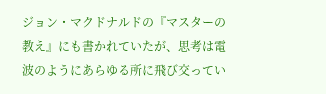ジョン・マクドナルドの『マスターの教え』にも書かれていたが、思考は電波のようにあらゆる所に飛び交ってい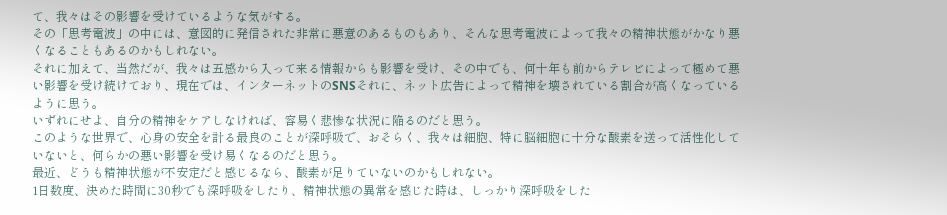て、我々はその影響を受けているような気がする。
その「思考電波」の中には、意図的に発信された非常に悪意のあるものもあり、そんな思考電波によって我々の精神状態がかなり悪くなることもあるのかもしれない。
それに加えて、当然だが、我々は五感から入って来る情報からも影響を受け、その中でも、何十年も前からテレビによって極めて悪い影響を受け続けており、現在では、インターネットのSNSそれに、ネット広告によって精神を壊されている割合が高くなっているように思う。
いずれにせよ、自分の精神をケアしなければ、容易く悲惨な状況に陥るのだと思う。
このような世界で、心身の安全を計る最良のことが深呼吸で、おそらく、我々は細胞、特に脳細胞に十分な酸素を送って活性化していないと、何らかの悪い影響を受け易くなるのだと思う。
最近、どうも精神状態が不安定だと感じるなら、酸素が足りていないのかもしれない。
1日数度、決めた時間に30秒でも深呼吸をしたり、精神状態の異常を感じた時は、しっかり深呼吸をした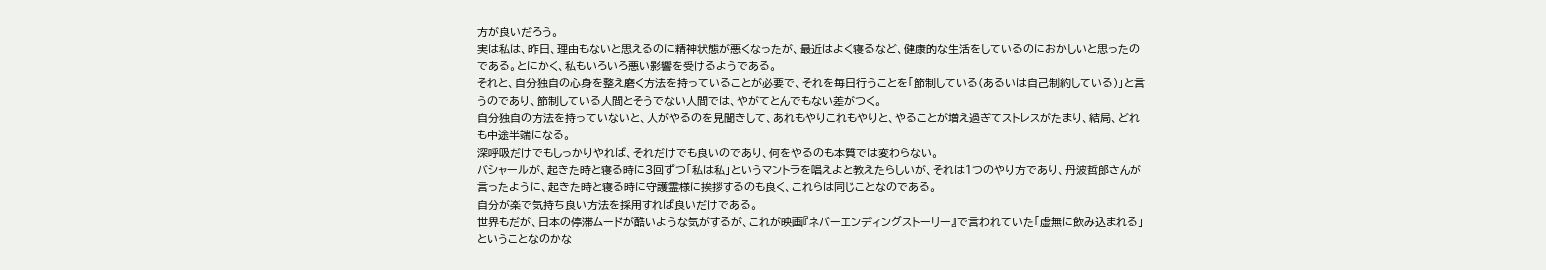方が良いだろう。
実は私は、昨日、理由もないと思えるのに精神状態が悪くなったが、最近はよく寝るなど、健康的な生活をしているのにおかしいと思ったのである。とにかく、私もいろいろ悪い影響を受けるようである。
それと、自分独自の心身を整え磨く方法を持っていることが必要で、それを毎日行うことを「節制している(あるいは自己制約している)」と言うのであり、節制している人間とそうでない人間では、やがてとんでもない差がつく。
自分独自の方法を持っていないと、人がやるのを見聞きして、あれもやりこれもやりと、やることが増え過ぎてストレスがたまり、結局、どれも中途半端になる。
深呼吸だけでもしっかりやれば、それだけでも良いのであり、何をやるのも本質では変わらない。
バシャールが、起きた時と寝る時に3回ずつ「私は私」というマントラを唱えよと教えたらしいが、それは1つのやり方であり、丹波哲郎さんが言ったように、起きた時と寝る時に守護霊様に挨拶するのも良く、これらは同じことなのである。
自分が楽で気持ち良い方法を採用すれば良いだけである。
世界もだが、日本の停滞ムードが酷いような気がするが、これが映画『ネバーエンディングストーリー』で言われていた「虚無に飲み込まれる」ということなのかな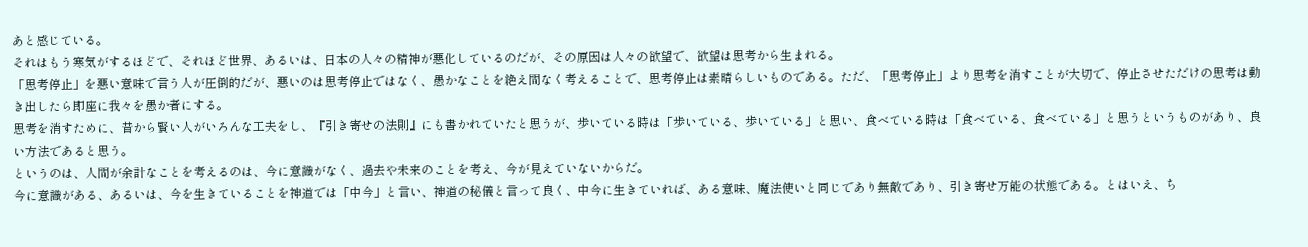あと感じている。
それはもう寒気がするほどで、それほど世界、あるいは、日本の人々の精神が悪化しているのだが、その原因は人々の欲望で、欲望は思考から生まれる。
「思考停止」を悪い意味で言う人が圧倒的だが、悪いのは思考停止ではなく、愚かなことを絶え間なく考えることで、思考停止は素晴らしいものである。ただ、「思考停止」より思考を消すことが大切で、停止させただけの思考は動き出したら即座に我々を愚か者にする。
思考を消すために、昔から賢い人がいろんな工夫をし、『引き寄せの法則』にも書かれていたと思うが、歩いている時は「歩いている、歩いている」と思い、食べている時は「食べている、食べている」と思うというものがあり、良い方法であると思う。
というのは、人間が余計なことを考えるのは、今に意識がなく、過去や未来のことを考え、今が見えていないからだ。
今に意識がある、あるいは、今を生きていることを神道では「中今」と言い、神道の秘儀と言って良く、中今に生きていれば、ある意味、魔法使いと同じであり無敵であり、引き寄せ万能の状態である。とはいえ、ち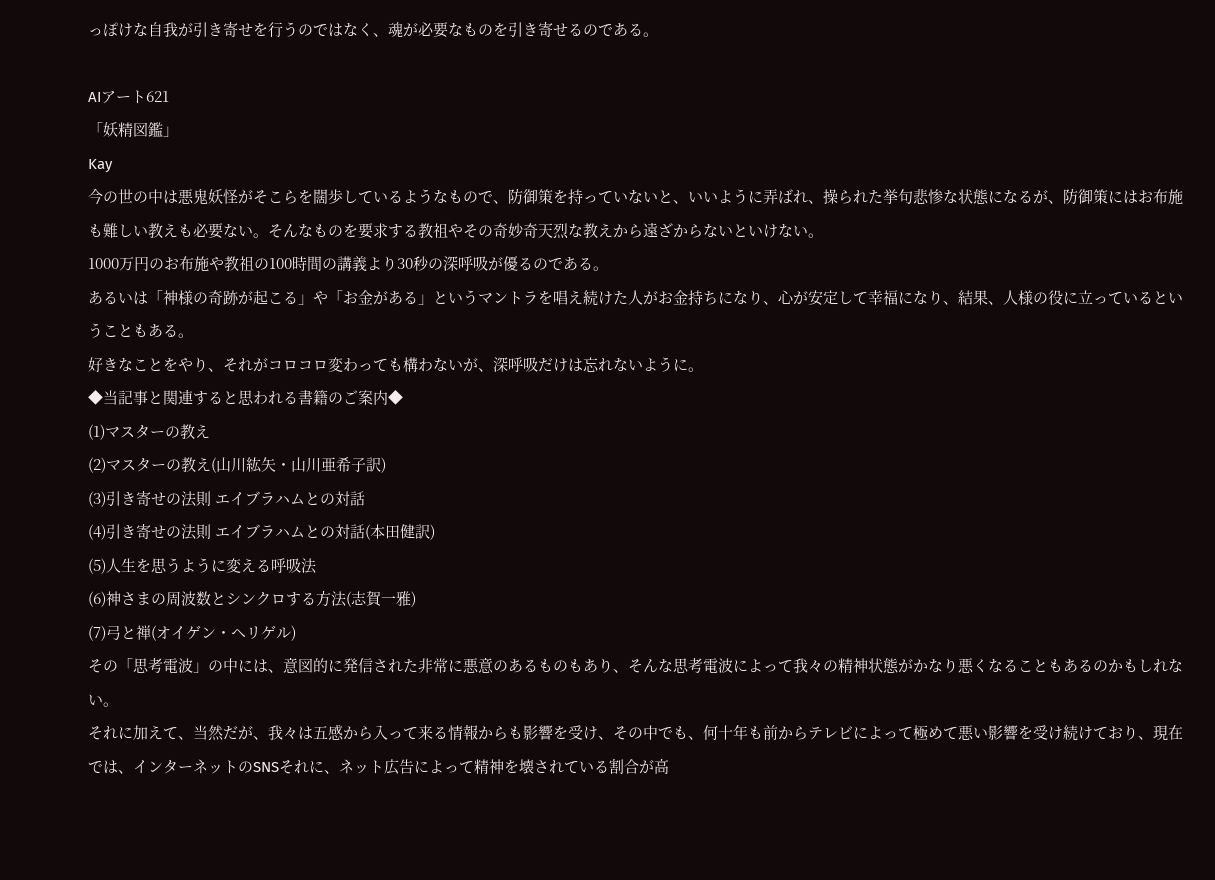っぽけな自我が引き寄せを行うのではなく、魂が必要なものを引き寄せるのである。

AIアート621
「妖精図鑑」
Kay
今の世の中は悪鬼妖怪がそこらを闊歩しているようなもので、防御策を持っていないと、いいように弄ばれ、操られた挙句悲惨な状態になるが、防御策にはお布施も難しい教えも必要ない。そんなものを要求する教祖やその奇妙奇天烈な教えから遠ざからないといけない。
1000万円のお布施や教祖の100時間の講義より30秒の深呼吸が優るのである。
あるいは「神様の奇跡が起こる」や「お金がある」というマントラを唱え続けた人がお金持ちになり、心が安定して幸福になり、結果、人様の役に立っているということもある。
好きなことをやり、それがコロコロ変わっても構わないが、深呼吸だけは忘れないように。
◆当記事と関連すると思われる書籍のご案内◆
(1)マスターの教え
(2)マスターの教え(山川紘矢・山川亜希子訳)
(3)引き寄せの法則 エイブラハムとの対話
(4)引き寄せの法則 エイブラハムとの対話(本田健訳)
(5)人生を思うように変える呼吸法
(6)神さまの周波数とシンクロする方法(志賀一雅)
(7)弓と禅(オイゲン・ヘリゲル)
その「思考電波」の中には、意図的に発信された非常に悪意のあるものもあり、そんな思考電波によって我々の精神状態がかなり悪くなることもあるのかもしれない。
それに加えて、当然だが、我々は五感から入って来る情報からも影響を受け、その中でも、何十年も前からテレビによって極めて悪い影響を受け続けており、現在では、インターネットのSNSそれに、ネット広告によって精神を壊されている割合が高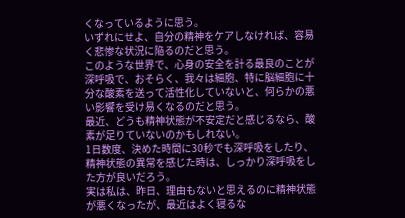くなっているように思う。
いずれにせよ、自分の精神をケアしなければ、容易く悲惨な状況に陥るのだと思う。
このような世界で、心身の安全を計る最良のことが深呼吸で、おそらく、我々は細胞、特に脳細胞に十分な酸素を送って活性化していないと、何らかの悪い影響を受け易くなるのだと思う。
最近、どうも精神状態が不安定だと感じるなら、酸素が足りていないのかもしれない。
1日数度、決めた時間に30秒でも深呼吸をしたり、精神状態の異常を感じた時は、しっかり深呼吸をした方が良いだろう。
実は私は、昨日、理由もないと思えるのに精神状態が悪くなったが、最近はよく寝るな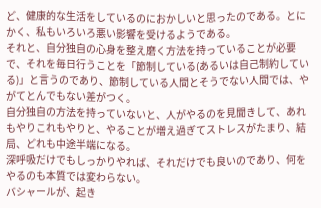ど、健康的な生活をしているのにおかしいと思ったのである。とにかく、私もいろいろ悪い影響を受けるようである。
それと、自分独自の心身を整え磨く方法を持っていることが必要で、それを毎日行うことを「節制している(あるいは自己制約している)」と言うのであり、節制している人間とそうでない人間では、やがてとんでもない差がつく。
自分独自の方法を持っていないと、人がやるのを見聞きして、あれもやりこれもやりと、やることが増え過ぎてストレスがたまり、結局、どれも中途半端になる。
深呼吸だけでもしっかりやれば、それだけでも良いのであり、何をやるのも本質では変わらない。
バシャールが、起き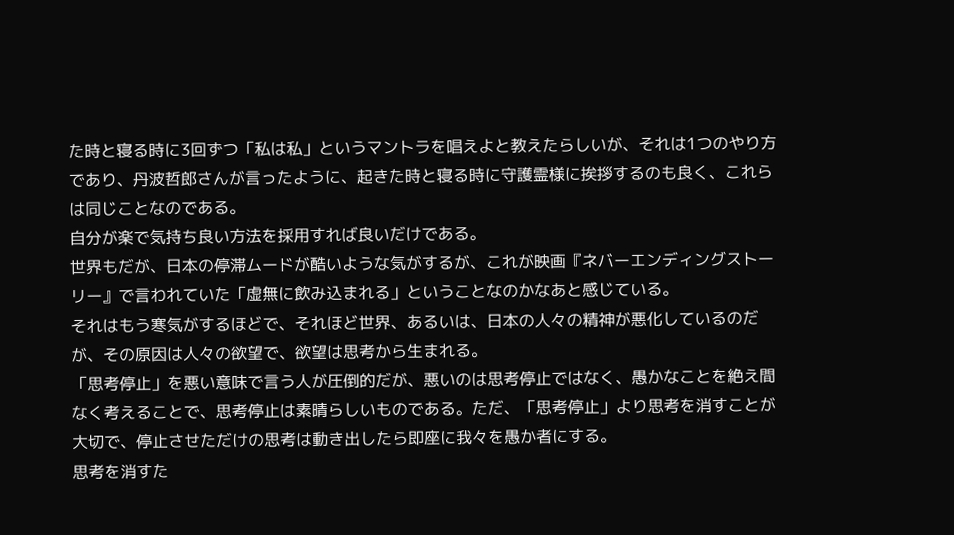た時と寝る時に3回ずつ「私は私」というマントラを唱えよと教えたらしいが、それは1つのやり方であり、丹波哲郎さんが言ったように、起きた時と寝る時に守護霊様に挨拶するのも良く、これらは同じことなのである。
自分が楽で気持ち良い方法を採用すれば良いだけである。
世界もだが、日本の停滞ムードが酷いような気がするが、これが映画『ネバーエンディングストーリー』で言われていた「虚無に飲み込まれる」ということなのかなあと感じている。
それはもう寒気がするほどで、それほど世界、あるいは、日本の人々の精神が悪化しているのだが、その原因は人々の欲望で、欲望は思考から生まれる。
「思考停止」を悪い意味で言う人が圧倒的だが、悪いのは思考停止ではなく、愚かなことを絶え間なく考えることで、思考停止は素晴らしいものである。ただ、「思考停止」より思考を消すことが大切で、停止させただけの思考は動き出したら即座に我々を愚か者にする。
思考を消すた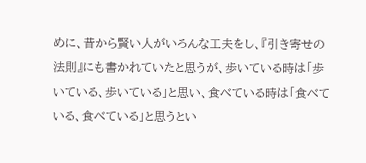めに、昔から賢い人がいろんな工夫をし、『引き寄せの法則』にも書かれていたと思うが、歩いている時は「歩いている、歩いている」と思い、食べている時は「食べている、食べている」と思うとい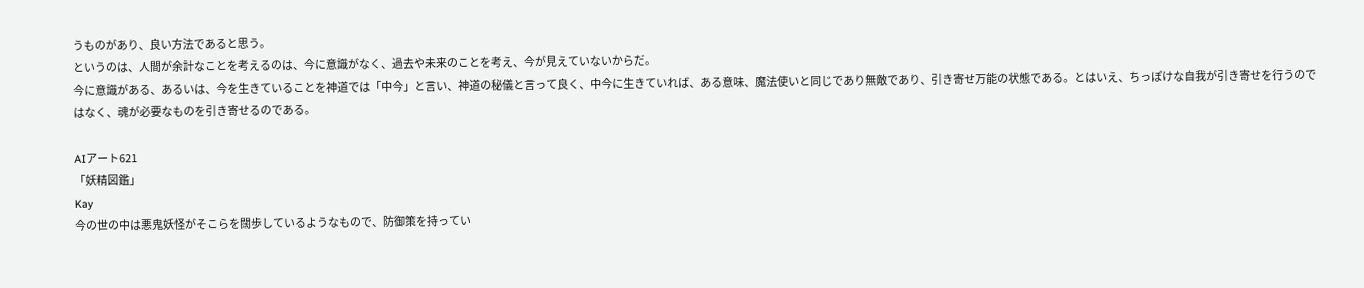うものがあり、良い方法であると思う。
というのは、人間が余計なことを考えるのは、今に意識がなく、過去や未来のことを考え、今が見えていないからだ。
今に意識がある、あるいは、今を生きていることを神道では「中今」と言い、神道の秘儀と言って良く、中今に生きていれば、ある意味、魔法使いと同じであり無敵であり、引き寄せ万能の状態である。とはいえ、ちっぽけな自我が引き寄せを行うのではなく、魂が必要なものを引き寄せるのである。

AIアート621
「妖精図鑑」
Kay
今の世の中は悪鬼妖怪がそこらを闊歩しているようなもので、防御策を持ってい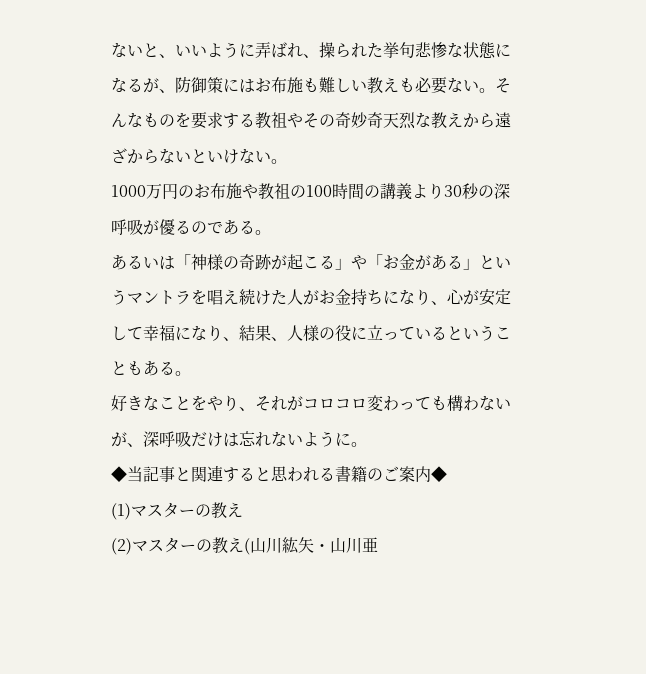ないと、いいように弄ばれ、操られた挙句悲惨な状態になるが、防御策にはお布施も難しい教えも必要ない。そんなものを要求する教祖やその奇妙奇天烈な教えから遠ざからないといけない。
1000万円のお布施や教祖の100時間の講義より30秒の深呼吸が優るのである。
あるいは「神様の奇跡が起こる」や「お金がある」というマントラを唱え続けた人がお金持ちになり、心が安定して幸福になり、結果、人様の役に立っているということもある。
好きなことをやり、それがコロコロ変わっても構わないが、深呼吸だけは忘れないように。
◆当記事と関連すると思われる書籍のご案内◆
(1)マスターの教え
(2)マスターの教え(山川紘矢・山川亜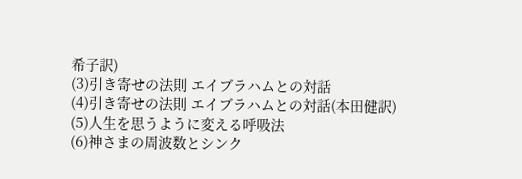希子訳)
(3)引き寄せの法則 エイブラハムとの対話
(4)引き寄せの法則 エイブラハムとの対話(本田健訳)
(5)人生を思うように変える呼吸法
(6)神さまの周波数とシンク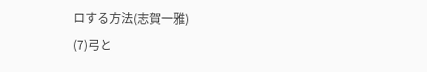ロする方法(志賀一雅)
(7)弓と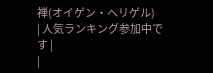禅(オイゲン・ヘリゲル)
| 人気ランキング参加中です |
|